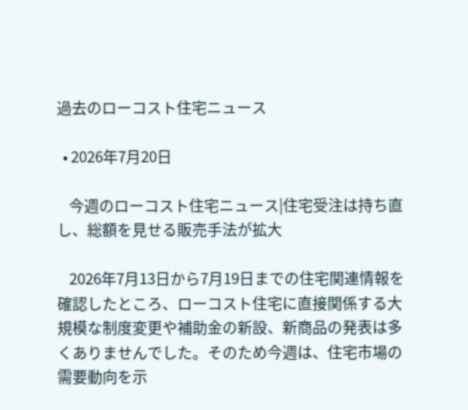過去のローコスト住宅ニュース

  • 2026年7月20日

    今週のローコスト住宅ニュース|住宅受注は持ち直し、総額を見せる販売手法が拡大

    2026年7月13日から7月19日までの住宅関連情報を確認したところ、ローコスト住宅に直接関係する大規模な制度変更や補助金の新設、新商品の発表は多くありませんでした。そのため今週は、住宅市場の需要動向を示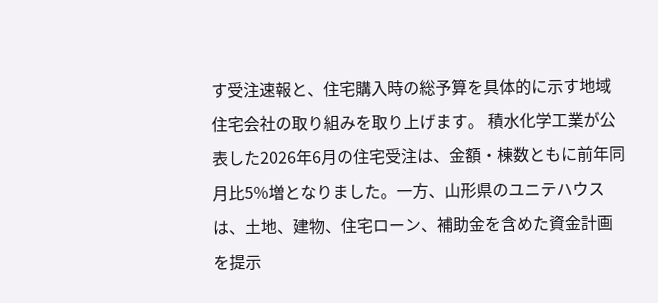す受注速報と、住宅購入時の総予算を具体的に示す地域住宅会社の取り組みを取り上げます。 積水化学工業が公表した2026年6月の住宅受注は、金額・棟数ともに前年同月比5%増となりました。一方、山形県のユニテハウスは、土地、建物、住宅ローン、補助金を含めた資金計画を提示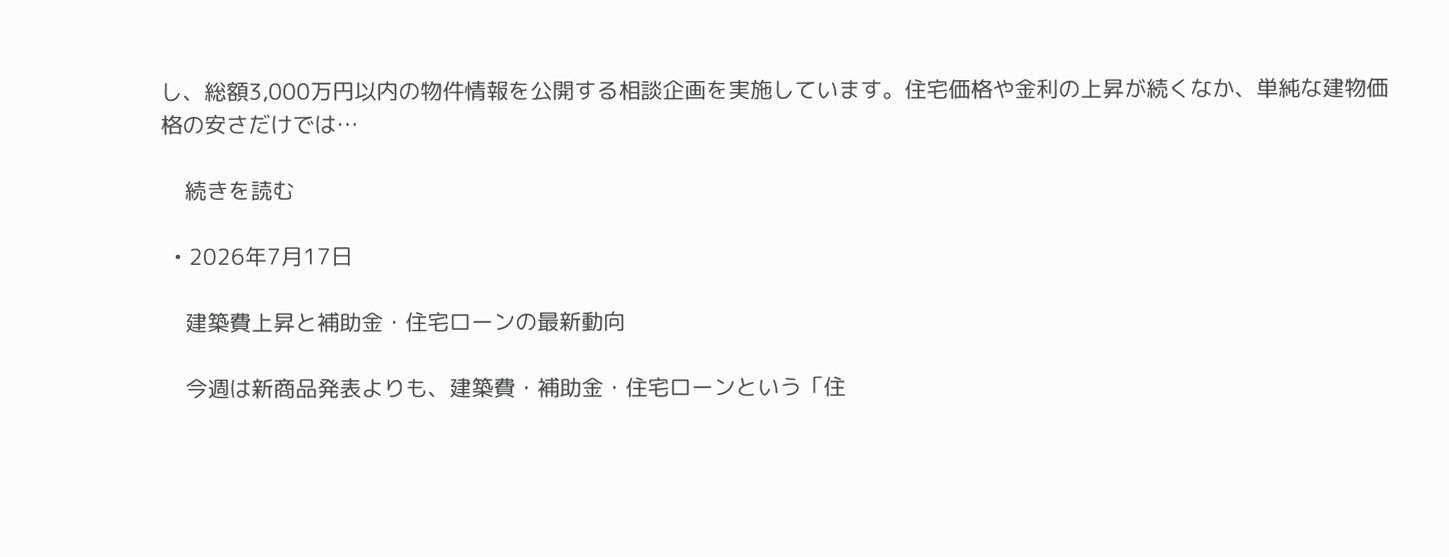し、総額3,000万円以内の物件情報を公開する相談企画を実施しています。住宅価格や金利の上昇が続くなか、単純な建物価格の安さだけでは…

    続きを読む

  • 2026年7月17日

    建築費上昇と補助金・住宅ローンの最新動向

    今週は新商品発表よりも、建築費・補助金・住宅ローンという「住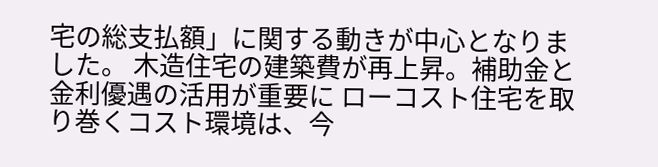宅の総支払額」に関する動きが中心となりました。 木造住宅の建築費が再上昇。補助金と金利優遇の活用が重要に ローコスト住宅を取り巻くコスト環境は、今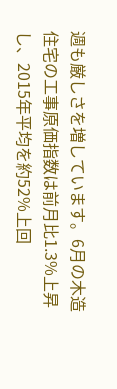週も厳しさを増しています。6月の木造住宅の工事原価指数は前月比1.3%上昇し、2015年平均を約52%上回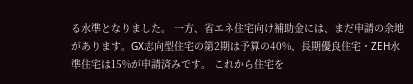る水準となりました。 一方、省エネ住宅向け補助金には、まだ申請の余地があります。GX志向型住宅の第2期は予算の40%、長期優良住宅・ZEH水準住宅は15%が申請済みです。 これから住宅を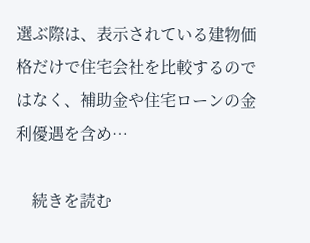選ぶ際は、表示されている建物価格だけで住宅会社を比較するのではなく、補助金や住宅ローンの金利優遇を含め…

    続きを読む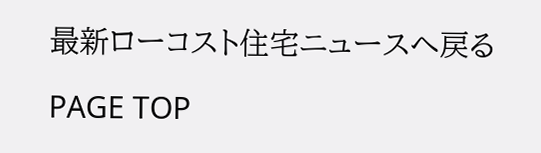最新ローコスト住宅ニュースへ戻る

PAGE TOP